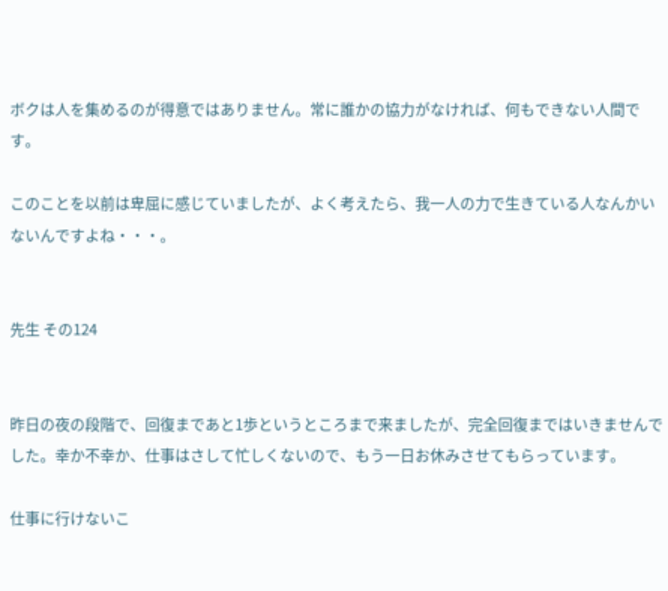ボクは人を集めるのが得意ではありません。常に誰かの協力がなければ、何もできない人間です。

このことを以前は卑屈に感じていましたが、よく考えたら、我一人の力で生きている人なんかいないんですよね・・・。


先生 その124


昨日の夜の段階で、回復まであと1歩というところまで来ましたが、完全回復まではいきませんでした。幸か不幸か、仕事はさして忙しくないので、もう一日お休みさせてもらっています。

仕事に行けないこ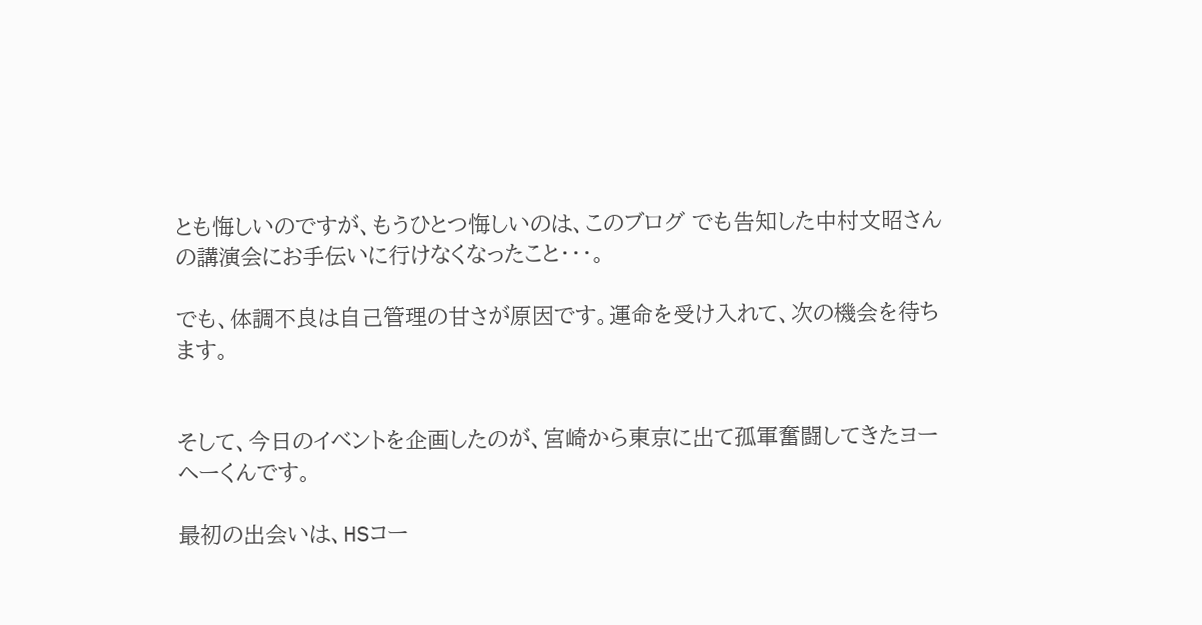とも悔しいのですが、もうひとつ悔しいのは、このブログ でも告知した中村文昭さんの講演会にお手伝いに行けなくなったこと・・・。

でも、体調不良は自己管理の甘さが原因です。運命を受け入れて、次の機会を待ちます。


そして、今日のイベントを企画したのが、宮崎から東京に出て孤軍奮闘してきたヨーヘーくんです。

最初の出会いは、HSコー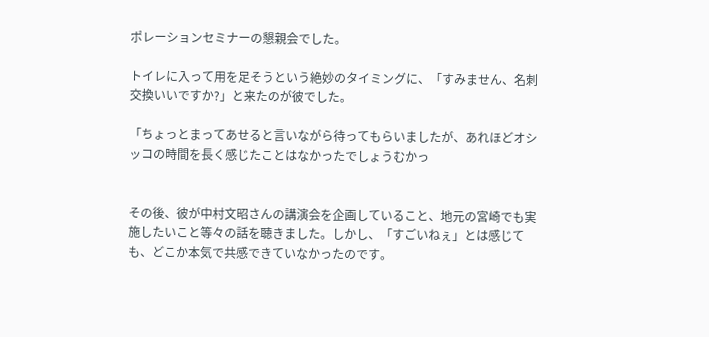ポレーションセミナーの懇親会でした。

トイレに入って用を足そうという絶妙のタイミングに、「すみません、名刺交換いいですか?」と来たのが彼でした。

「ちょっとまってあせると言いながら待ってもらいましたが、あれほどオシッコの時間を長く感じたことはなかったでしょうむかっ


その後、彼が中村文昭さんの講演会を企画していること、地元の宮崎でも実施したいこと等々の話を聴きました。しかし、「すごいねぇ」とは感じても、どこか本気で共感できていなかったのです。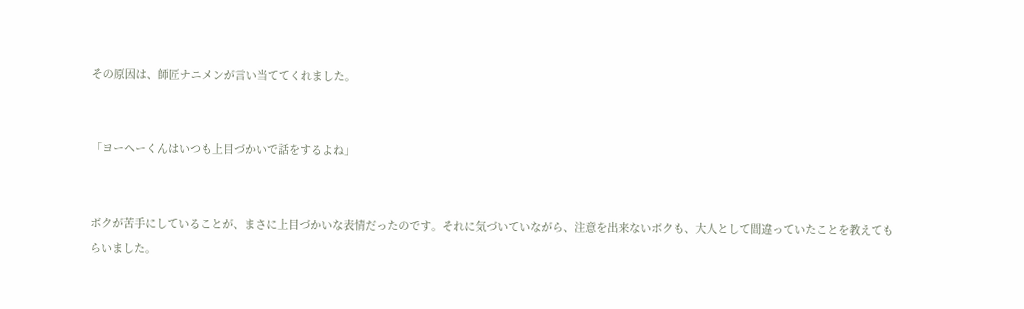その原因は、師匠ナニメンが言い当ててくれました。


「ヨーヘーくんはいつも上目づかいで話をするよね」


ボクが苦手にしていることが、まさに上目づかいな表情だったのです。それに気づいていながら、注意を出来ないボクも、大人として間違っていたことを教えてもらいました。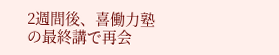2週間後、喜働力塾の最終講で再会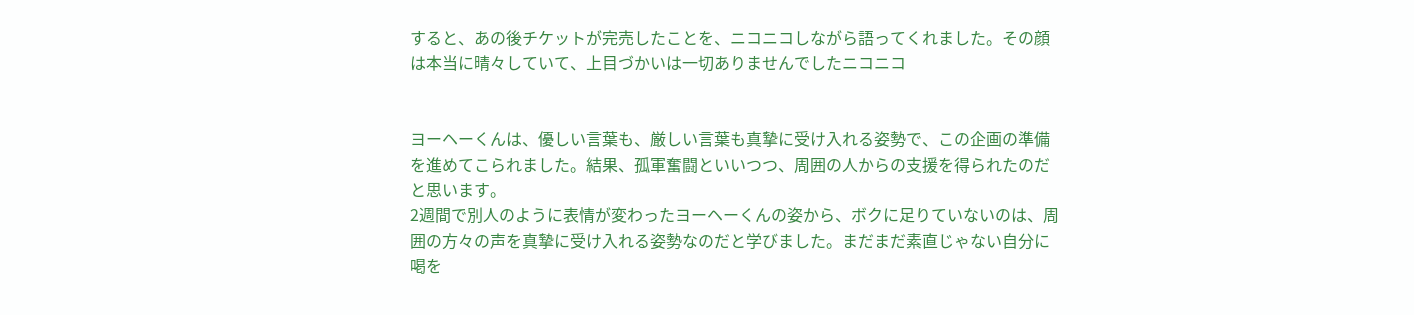すると、あの後チケットが完売したことを、ニコニコしながら語ってくれました。その顔は本当に晴々していて、上目づかいは一切ありませんでしたニコニコ


ヨーヘーくんは、優しい言葉も、厳しい言葉も真摯に受け入れる姿勢で、この企画の準備を進めてこられました。結果、孤軍奮闘といいつつ、周囲の人からの支援を得られたのだと思います。
2週間で別人のように表情が変わったヨーヘーくんの姿から、ボクに足りていないのは、周囲の方々の声を真摯に受け入れる姿勢なのだと学びました。まだまだ素直じゃない自分に喝を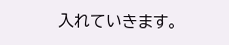入れていきます。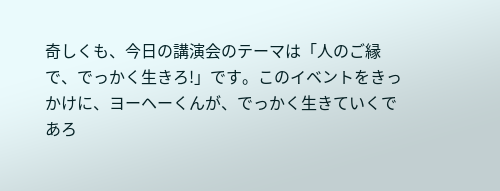奇しくも、今日の講演会のテーマは「人のご縁で、でっかく生きろ!」です。このイベントをきっかけに、ヨーヘーくんが、でっかく生きていくであろ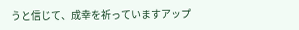うと信じて、成幸を祈っていますアップ